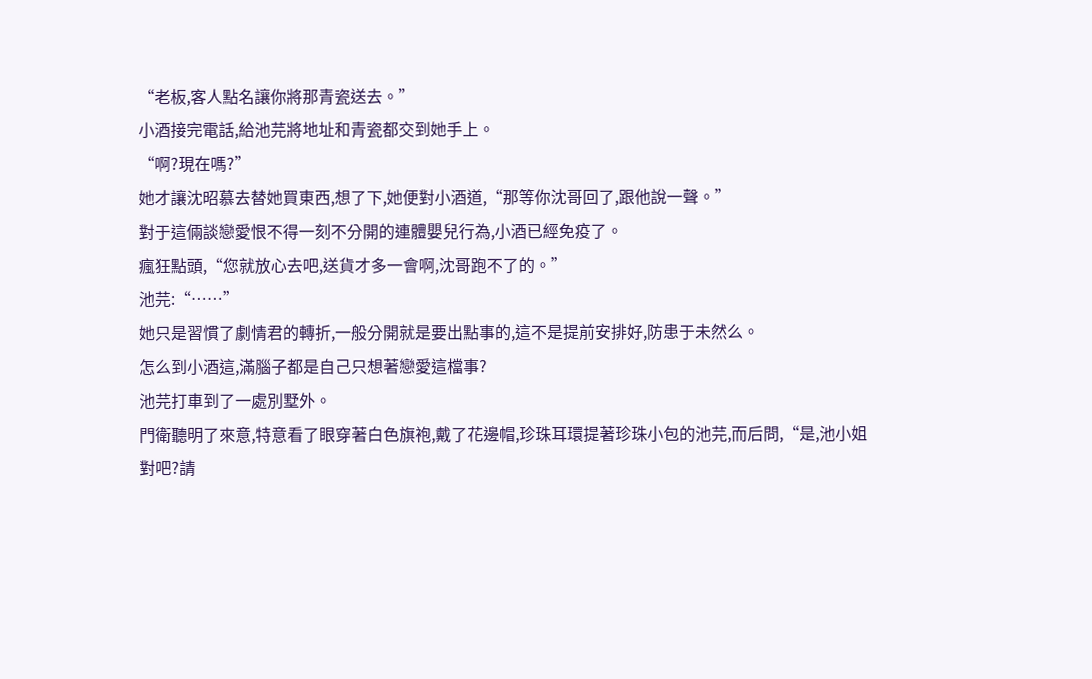“老板,客人點名讓你將那青瓷送去。”
小酒接完電話,給池芫將地址和青瓷都交到她手上。
“啊?現在嗎?”
她才讓沈昭慕去替她買東西,想了下,她便對小酒道,“那等你沈哥回了,跟他說一聲。”
對于這倆談戀愛恨不得一刻不分開的連體嬰兒行為,小酒已經免疫了。
瘋狂點頭,“您就放心去吧,送貨才多一會啊,沈哥跑不了的。”
池芫:“……”
她只是習慣了劇情君的轉折,一般分開就是要出點事的,這不是提前安排好,防患于未然么。
怎么到小酒這,滿腦子都是自己只想著戀愛這檔事?
池芫打車到了一處別墅外。
門衛聽明了來意,特意看了眼穿著白色旗袍,戴了花邊帽,珍珠耳環提著珍珠小包的池芫,而后問,“是,池小姐對吧?請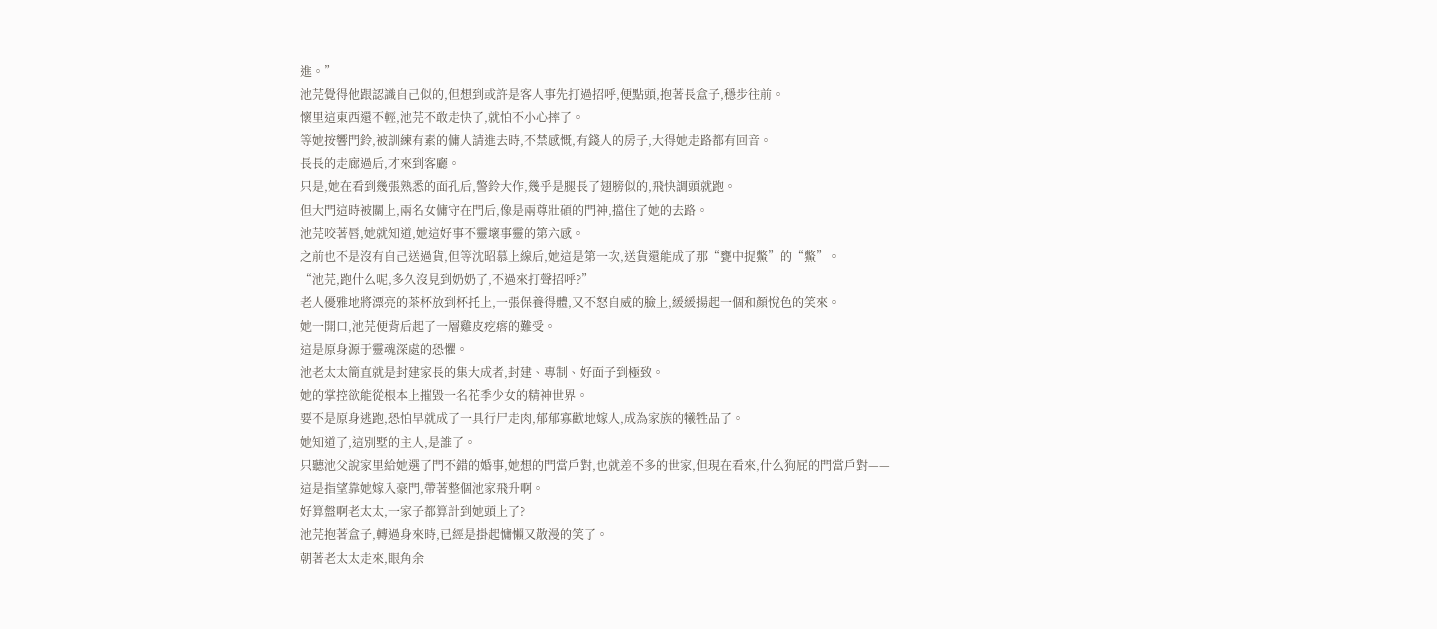進。”
池芫覺得他跟認識自己似的,但想到或許是客人事先打過招呼,便點頭,抱著長盒子,穩步往前。
懷里這東西還不輕,池芫不敢走快了,就怕不小心摔了。
等她按響門鈴,被訓練有素的傭人請進去時,不禁感慨,有錢人的房子,大得她走路都有回音。
長長的走廊過后,才來到客廳。
只是,她在看到幾張熟悉的面孔后,警鈴大作,幾乎是腿長了翅膀似的,飛快調頭就跑。
但大門這時被關上,兩名女傭守在門后,像是兩尊壯碩的門神,擋住了她的去路。
池芫咬著唇,她就知道,她這好事不靈壞事靈的第六感。
之前也不是沒有自己送過貨,但等沈昭慕上線后,她這是第一次,送貨還能成了那“甕中捉鱉”的“鱉”。
“池芫,跑什么呢,多久沒見到奶奶了,不過來打聲招呼?”
老人優雅地將漂亮的茶杯放到杯托上,一張保養得體,又不怒自威的臉上,緩緩揚起一個和顏悅色的笑來。
她一開口,池芫便背后起了一層雞皮疙瘩的難受。
這是原身源于靈魂深處的恐懼。
池老太太簡直就是封建家長的集大成者,封建、專制、好面子到極致。
她的掌控欲能從根本上摧毀一名花季少女的精神世界。
要不是原身逃跑,恐怕早就成了一具行尸走肉,郁郁寡歡地嫁人,成為家族的犧牲品了。
她知道了,這別墅的主人,是誰了。
只聽池父說家里給她選了門不錯的婚事,她想的門當戶對,也就差不多的世家,但現在看來,什么狗屁的門當戶對——
這是指望靠她嫁入豪門,帶著整個池家飛升啊。
好算盤啊老太太,一家子都算計到她頭上了?
池芫抱著盒子,轉過身來時,已經是掛起慵懶又散漫的笑了。
朝著老太太走來,眼角余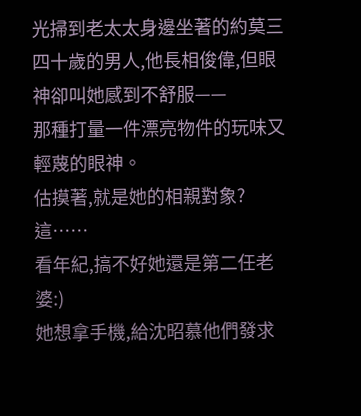光掃到老太太身邊坐著的約莫三四十歲的男人,他長相俊偉,但眼神卻叫她感到不舒服——
那種打量一件漂亮物件的玩味又輕蔑的眼神。
估摸著,就是她的相親對象?
這……
看年紀,搞不好她還是第二任老婆:)
她想拿手機,給沈昭慕他們發求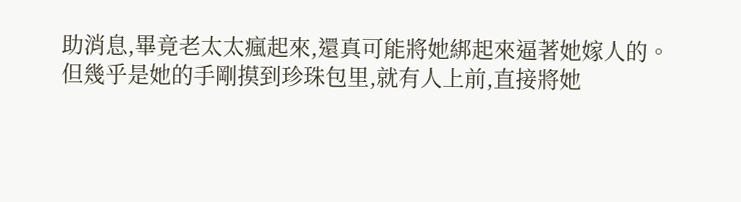助消息,畢竟老太太瘋起來,還真可能將她綁起來逼著她嫁人的。
但幾乎是她的手剛摸到珍珠包里,就有人上前,直接將她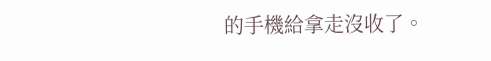的手機給拿走沒收了。